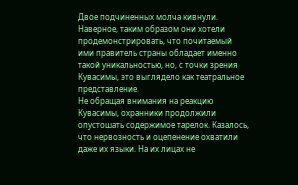Двое подчиненных молча кивнули. Наверное, таким образом они хотели продемонстрировать, что почитаемый ими правитель страны обладает именно такой уникальностью, но, с точки зрения Кувасимы, это выглядело как театральное представление.
Не обращая внимания на реакцию Кувасимы, охранники продолжили опустошать содержимое тарелок. Казалось, что нервозность и оцепенение охватили даже их языки. На их лицах не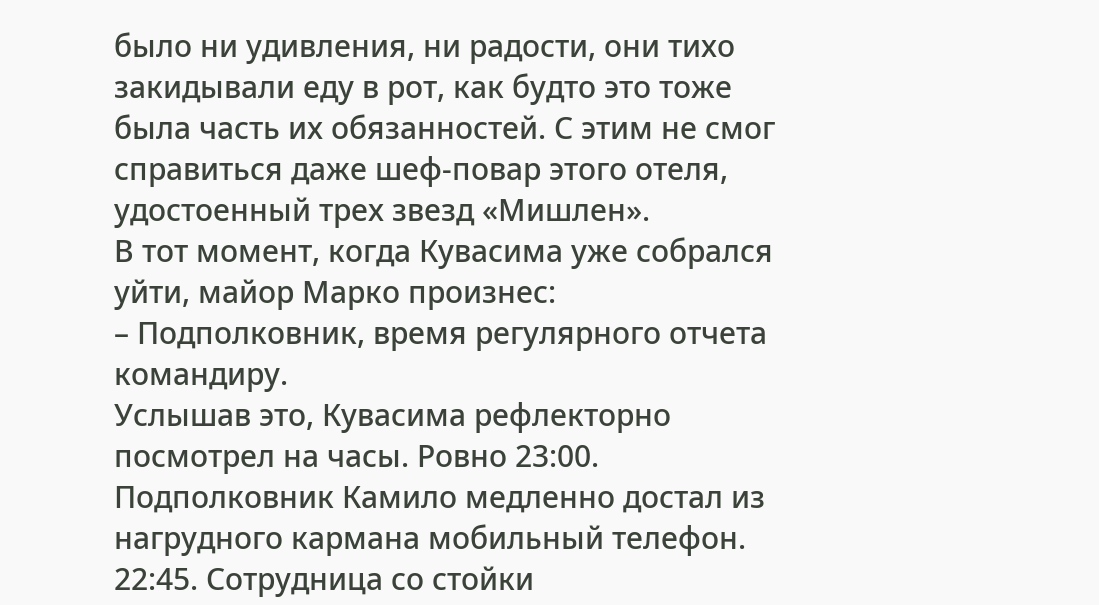было ни удивления, ни радости, они тихо закидывали еду в рот, как будто это тоже была часть их обязанностей. С этим не смог справиться даже шеф-повар этого отеля, удостоенный трех звезд «Мишлен».
В тот момент, когда Кувасима уже собрался уйти, майор Марко произнес:
– Подполковник, время регулярного отчета командиру.
Услышав это, Кувасима рефлекторно посмотрел на часы. Ровно 23:00.
Подполковник Камило медленно достал из нагрудного кармана мобильный телефон.
22:45. Сотрудница со стойки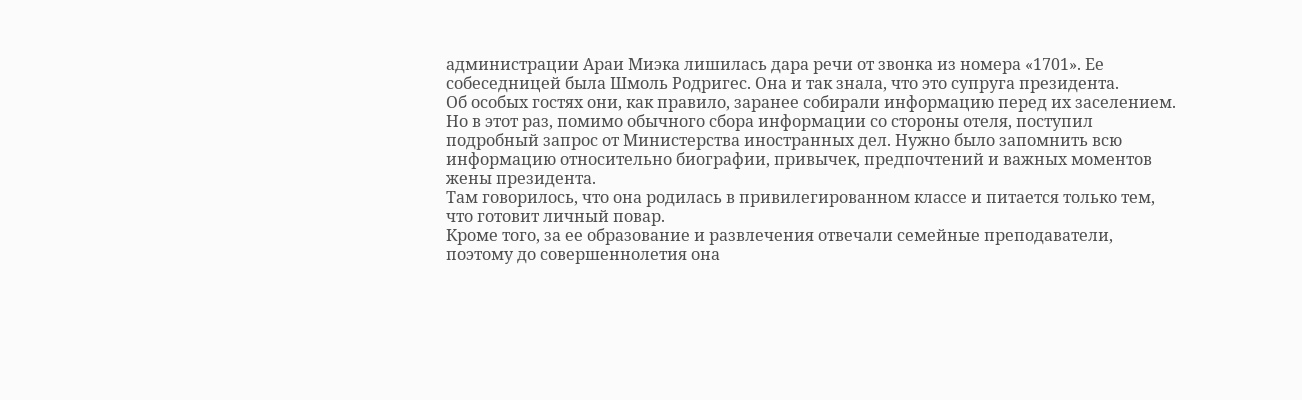администрации Араи Миэка лишилась дара речи от звонка из номера «1701». Ее собеседницей была Шмоль Родригес. Она и так знала, что это супруга президента.
Об особых гостях они, как правило, заранее собирали информацию перед их заселением. Но в этот раз, помимо обычного сбора информации со стороны отеля, поступил подробный запрос от Министерства иностранных дел. Нужно было запомнить всю информацию относительно биографии, привычек, предпочтений и важных моментов жены президента.
Там говорилось, что она родилась в привилегированном классе и питается только тем, что готовит личный повар.
Кроме того, за ее образование и развлечения отвечали семейные преподаватели, поэтому до совершеннолетия она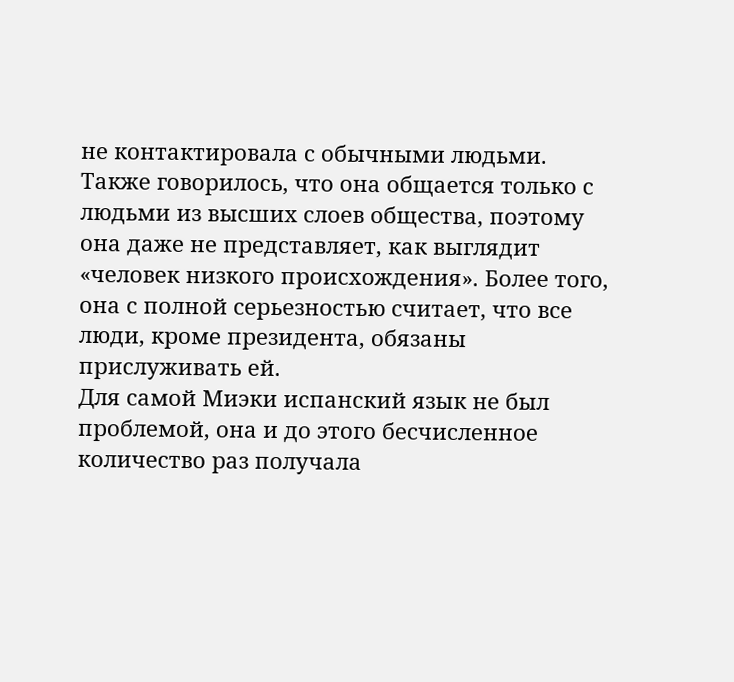не контактировала с обычными людьми. Также говорилось, что она общается только с людьми из высших слоев общества, поэтому она даже не представляет, как выглядит «человек низкого происхождения». Более того, она с полной серьезностью считает, что все люди, кроме президента, обязаны прислуживать ей.
Для самой Миэки испанский язык не был проблемой, она и до этого бесчисленное количество раз получала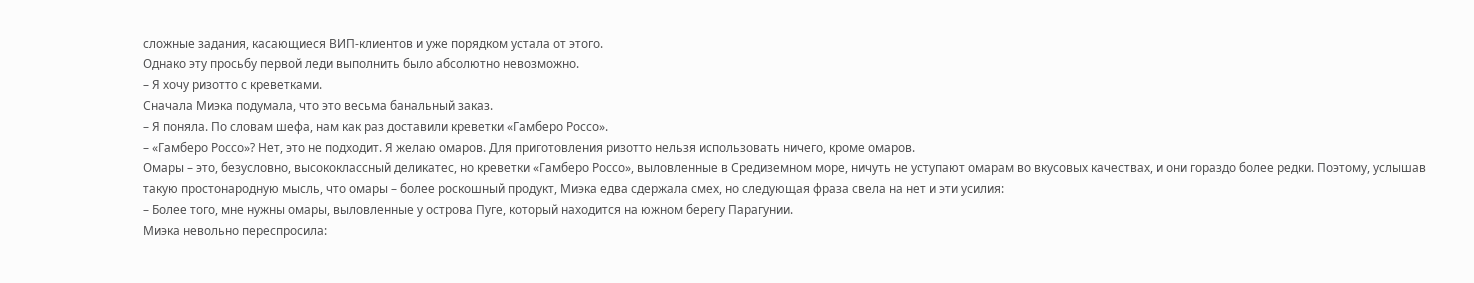сложные задания, касающиеся ВИП-клиентов и уже порядком устала от этого.
Однако эту просьбу первой леди выполнить было абсолютно невозможно.
– Я хочу ризотто с креветками.
Сначала Миэка подумала, что это весьма банальный заказ.
– Я поняла. По словам шефа, нам как раз доставили креветки «Гамберо Россо».
– «Гамберо Россо»? Нет, это не подходит. Я желаю омаров. Для приготовления ризотто нельзя использовать ничего, кроме омаров.
Омары – это, безусловно, высококлассный деликатес, но креветки «Гамберо Россо», выловленные в Средиземном море, ничуть не уступают омарам во вкусовых качествах, и они гораздо более редки. Поэтому, услышав такую простонародную мысль, что омары – более роскошный продукт, Миэка едва сдержала смех, но следующая фраза свела на нет и эти усилия:
– Более того, мне нужны омары, выловленные у острова Пуге, который находится на южном берегу Парагунии.
Миэка невольно переспросила: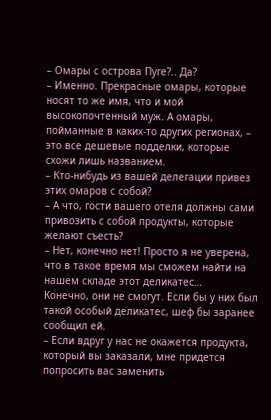– Омары с острова Пуге?.. Да?
– Именно. Прекрасные омары, которые носят то же имя, что и мой высокопочтенный муж. А омары, пойманные в каких-то других регионах, – это все дешевые подделки, которые схожи лишь названием.
– Кто-нибудь из вашей делегации привез этих омаров с собой?
– А что, гости вашего отеля должны сами привозить с собой продукты, которые желают съесть?
– Нет, конечно нет! Просто я не уверена, что в такое время мы сможем найти на нашем складе этот деликатес…
Конечно, они не смогут. Если бы у них был такой особый деликатес, шеф бы заранее сообщил ей.
– Если вдруг у нас не окажется продукта, который вы заказали, мне придется попросить вас заменить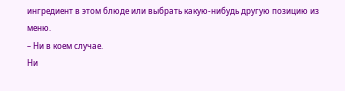ингредиент в этом блюде или выбрать какую-нибудь другую позицию из меню.
– Ни в коем случае.
Ни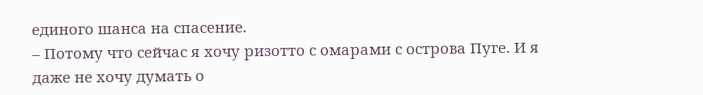единого шанса на спасение.
– Потому что сейчас я хочу ризотто с омарами с острова Пуге. И я даже не хочу думать о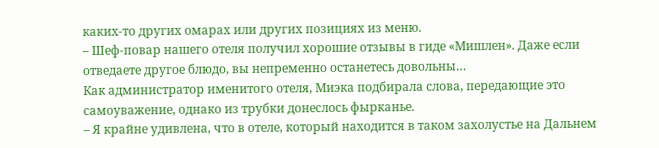каких-то других омарах или других позициях из меню.
– Шеф-повар нашего отеля получил хорошие отзывы в гиде «Мишлен». Даже если отведаете другое блюдо, вы непременно останетесь довольны…
Как администратор именитого отеля, Миэка подбирала слова, передающие это самоуважение, однако из трубки донеслось фырканье.
– Я крайне удивлена, что в отеле, который находится в таком захолустье на Дальнем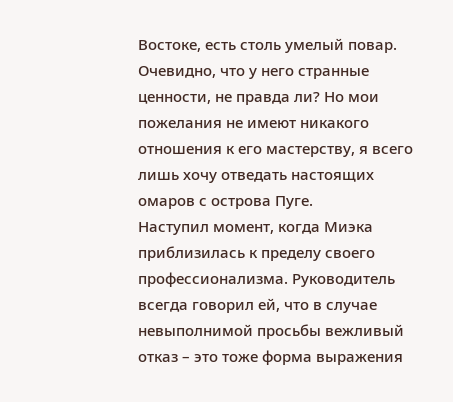Востоке, есть столь умелый повар. Очевидно, что у него странные ценности, не правда ли? Но мои пожелания не имеют никакого отношения к его мастерству, я всего лишь хочу отведать настоящих омаров с острова Пуге.
Наступил момент, когда Миэка приблизилась к пределу своего профессионализма. Руководитель всегда говорил ей, что в случае невыполнимой просьбы вежливый отказ – это тоже форма выражения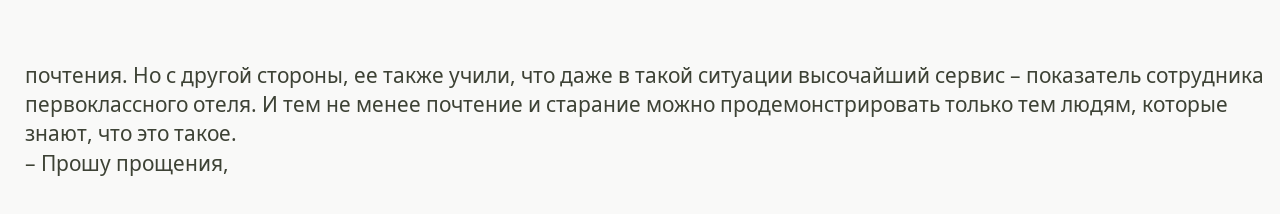почтения. Но с другой стороны, ее также учили, что даже в такой ситуации высочайший сервис – показатель сотрудника первоклассного отеля. И тем не менее почтение и старание можно продемонстрировать только тем людям, которые знают, что это такое.
– Прошу прощения,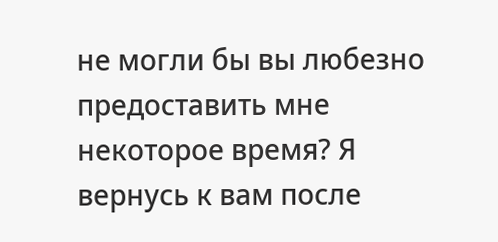не могли бы вы любезно предоставить мне некоторое время? Я вернусь к вам после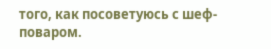того, как посоветуюсь с шеф-поваром.